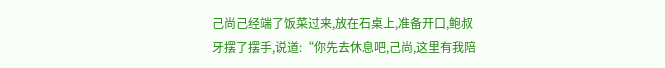己尚己经端了饭菜过来,放在石桌上,准备开口,鲍叔牙摆了摆手,说道:“你先去休息吧,己尚,这里有我陪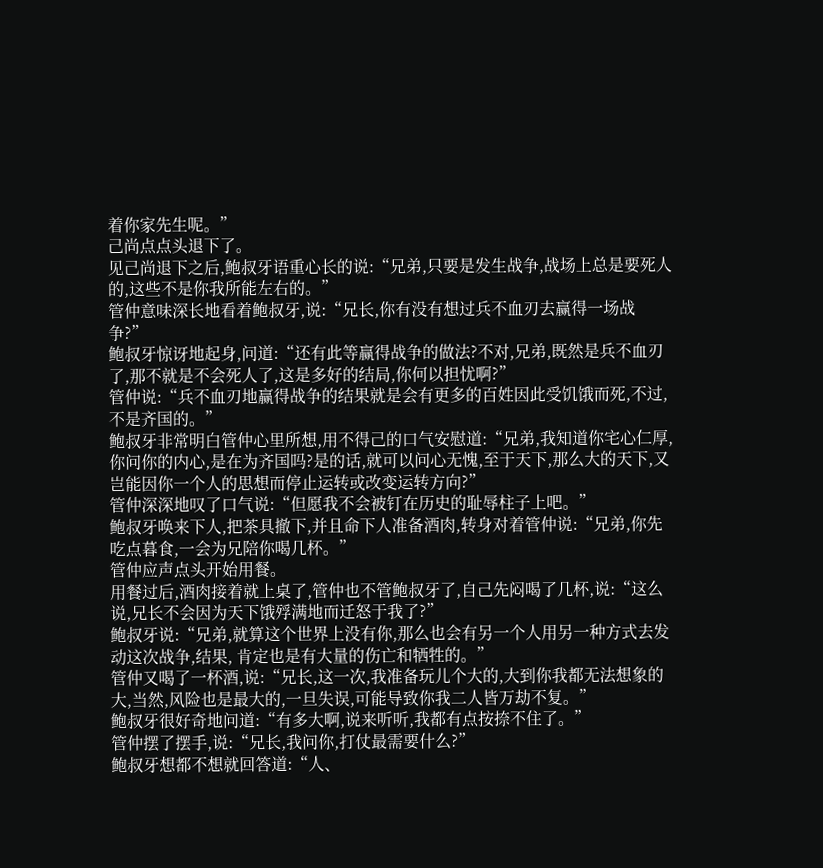着你家先生呢。”
己尚点点头退下了。
见己尚退下之后,鲍叔牙语重心长的说:“兄弟,只要是发生战争,战场上总是要死人的,这些不是你我所能左右的。”
管仲意味深长地看着鲍叔牙,说:“兄长,你有没有想过兵不血刃去赢得一场战争?”
鲍叔牙惊讶地起身,问道:“还有此等赢得战争的做法?不对,兄弟,既然是兵不血刃了,那不就是不会死人了,这是多好的结局,你何以担忧啊?”
管仲说:“兵不血刃地赢得战争的结果就是会有更多的百姓因此受饥饿而死,不过,不是齐国的。”
鲍叔牙非常明白管仲心里所想,用不得己的口气安慰道:“兄弟,我知道你宅心仁厚,你问你的内心,是在为齐国吗?是的话,就可以问心无愧,至于天下,那么大的天下,又岂能因你一个人的思想而停止运转或改变运转方向?”
管仲深深地叹了口气说:“但愿我不会被钉在历史的耻辱柱子上吧。”
鲍叔牙唤来下人,把茶具撤下,并且命下人准备酒肉,转身对着管仲说:“兄弟,你先吃点暮食,一会为兄陪你喝几杯。”
管仲应声点头开始用餐。
用餐过后,酒肉接着就上桌了,管仲也不管鲍叔牙了,自己先闷喝了几杯,说:“这么说,兄长不会因为天下饿殍满地而迁怒于我了?”
鲍叔牙说:“兄弟,就算这个世界上没有你,那么也会有另一个人用另一种方式去发动这次战争,结果, 肯定也是有大量的伤亡和牺牲的。”
管仲又喝了一杯酒,说:“兄长,这一次,我准备玩儿个大的,大到你我都无法想象的大,当然,风险也是最大的,一旦失误,可能导致你我二人皆万劫不复。”
鲍叔牙很好奇地问道:“有多大啊,说来听听,我都有点按捺不住了。”
管仲摆了摆手,说:“兄长,我问你,打仗最需要什么?”
鲍叔牙想都不想就回答道:“人、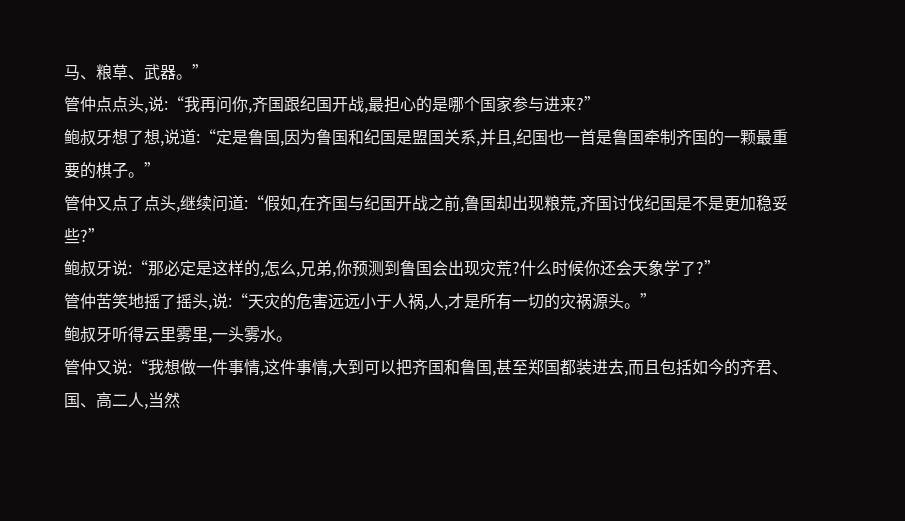马、粮草、武器。”
管仲点点头,说:“我再问你,齐国跟纪国开战,最担心的是哪个国家参与进来?”
鲍叔牙想了想,说道:“定是鲁国,因为鲁国和纪国是盟国关系,并且,纪国也一首是鲁国牵制齐国的一颗最重要的棋子。”
管仲又点了点头,继续问道:“假如,在齐国与纪国开战之前,鲁国却出现粮荒,齐国讨伐纪国是不是更加稳妥些?”
鲍叔牙说:“那必定是这样的,怎么,兄弟,你预测到鲁国会出现灾荒?什么时候你还会天象学了?”
管仲苦笑地摇了摇头,说:“天灾的危害远远小于人祸,人,才是所有一切的灾祸源头。”
鲍叔牙听得云里雾里,一头雾水。
管仲又说:“我想做一件事情,这件事情,大到可以把齐国和鲁国,甚至郑国都装进去,而且包括如今的齐君、国、高二人,当然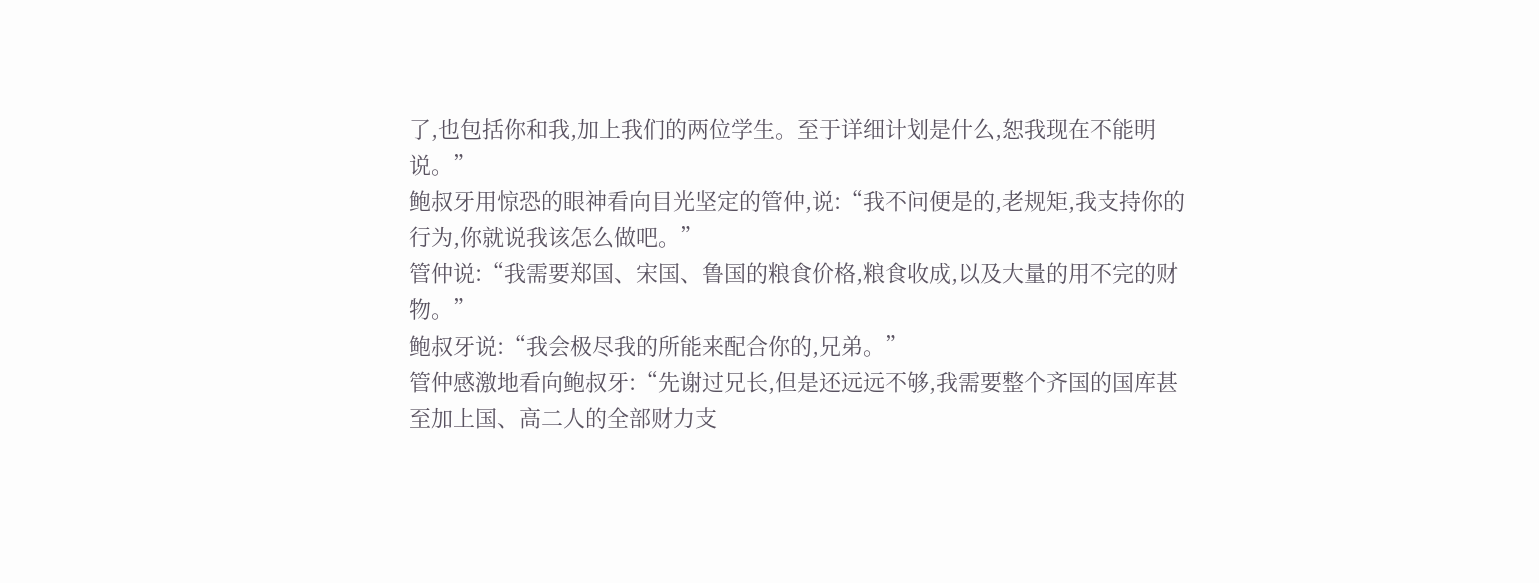了,也包括你和我,加上我们的两位学生。至于详细计划是什么,恕我现在不能明说。”
鲍叔牙用惊恐的眼神看向目光坚定的管仲,说:“我不问便是的,老规矩,我支持你的行为,你就说我该怎么做吧。”
管仲说:“我需要郑国、宋国、鲁国的粮食价格,粮食收成,以及大量的用不完的财物。”
鲍叔牙说:“我会极尽我的所能来配合你的,兄弟。”
管仲感激地看向鲍叔牙:“先谢过兄长,但是还远远不够,我需要整个齐国的国库甚至加上国、高二人的全部财力支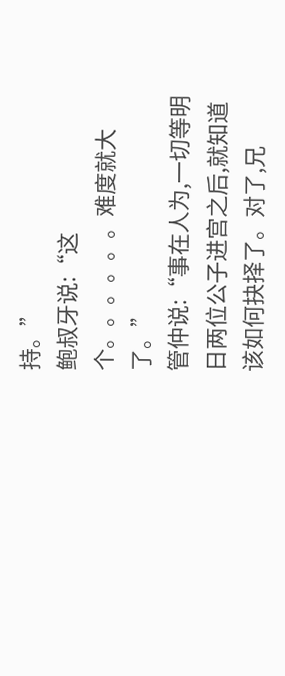持。”
鲍叔牙说:“这个。。。。。。难度就大了。”
管仲说:“事在人为,一切等明日两位公子进宫之后,就知道该如何抉择了。对了,兄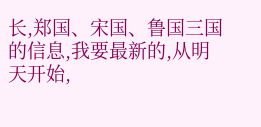长,郑国、宋国、鲁国三国的信息,我要最新的,从明天开始,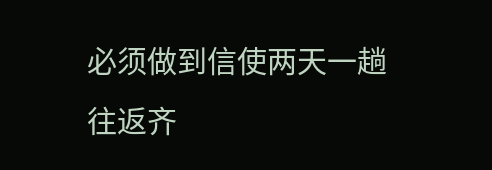必须做到信使两天一趟往返齐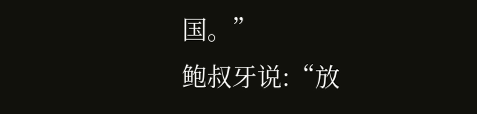国。”
鲍叔牙说:“放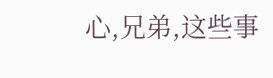心,兄弟,这些事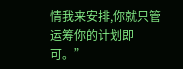情我来安排,你就只管运筹你的计划即可。”